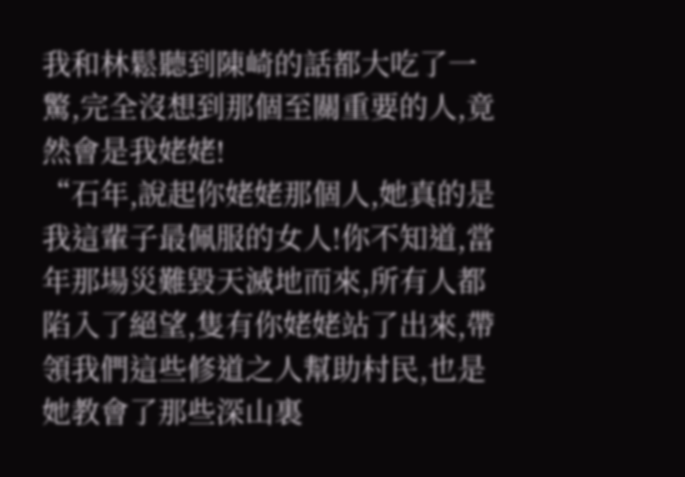我和林鬆聽到陳崎的話都大吃了一驚,完全沒想到那個至關重要的人,竟然會是我姥姥!
“石年,說起你姥姥那個人,她真的是我這輩子最佩服的女人!你不知道,當年那場災難毀天滅地而來,所有人都陷入了絕望,隻有你姥姥站了出來,帶領我們這些修道之人幫助村民,也是她教會了那些深山裏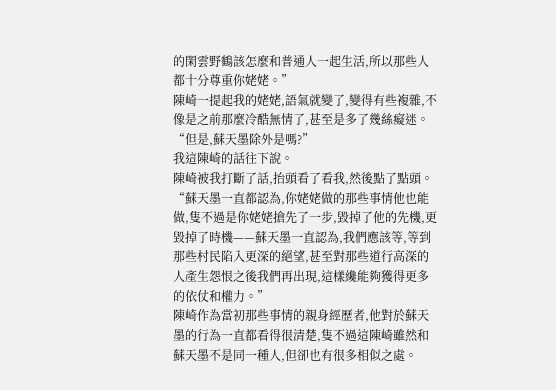的閑雲野鶴該怎麼和普通人一起生活,所以那些人都十分尊重你姥姥。”
陳崎一提起我的姥姥,語氣就變了,變得有些複雜,不像是之前那麼冷酷無情了,甚至是多了幾絲癡迷。
“但是,蘇天墨除外是嗎?”
我這陳崎的話往下說。
陳崎被我打斷了話,抬頭看了看我,然後點了點頭。
“蘇天墨一直都認為,你姥姥做的那些事情他也能做,隻不過是你姥姥搶先了一步,毀掉了他的先機,更毀掉了時機——蘇天墨一直認為,我們應該等,等到那些村民陷入更深的絕望,甚至對那些道行高深的人產生怨恨之後我們再出現,這樣纔能夠獲得更多的依仗和權力。”
陳崎作為當初那些事情的親身經歷者,他對於蘇天墨的行為一直都看得很清楚,隻不過這陳崎雖然和蘇天墨不是同一種人,但卻也有很多相似之處。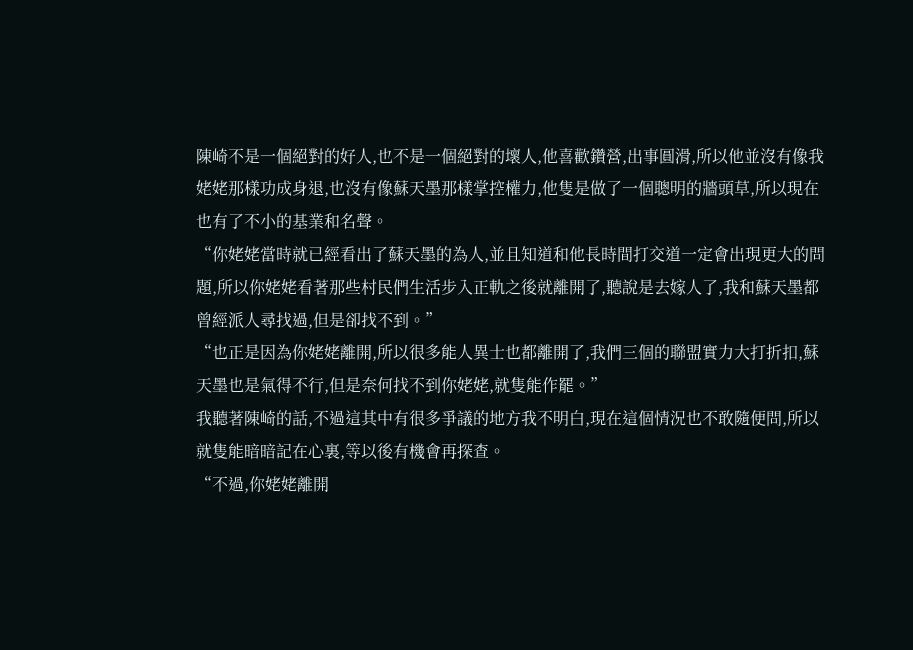陳崎不是一個絕對的好人,也不是一個絕對的壞人,他喜歡鑽營,出事圓滑,所以他並沒有像我姥姥那樣功成身退,也沒有像蘇天墨那樣掌控權力,他隻是做了一個聰明的牆頭草,所以現在也有了不小的基業和名聲。
“你姥姥當時就已經看出了蘇天墨的為人,並且知道和他長時間打交道一定會出現更大的問題,所以你姥姥看著那些村民們生活步入正軌之後就離開了,聽說是去嫁人了,我和蘇天墨都曾經派人尋找過,但是卻找不到。”
“也正是因為你姥姥離開,所以很多能人異士也都離開了,我們三個的聯盟實力大打折扣,蘇天墨也是氣得不行,但是奈何找不到你姥姥,就隻能作罷。”
我聽著陳崎的話,不過這其中有很多爭議的地方我不明白,現在這個情況也不敢隨便問,所以就隻能暗暗記在心裏,等以後有機會再探查。
“不過,你姥姥離開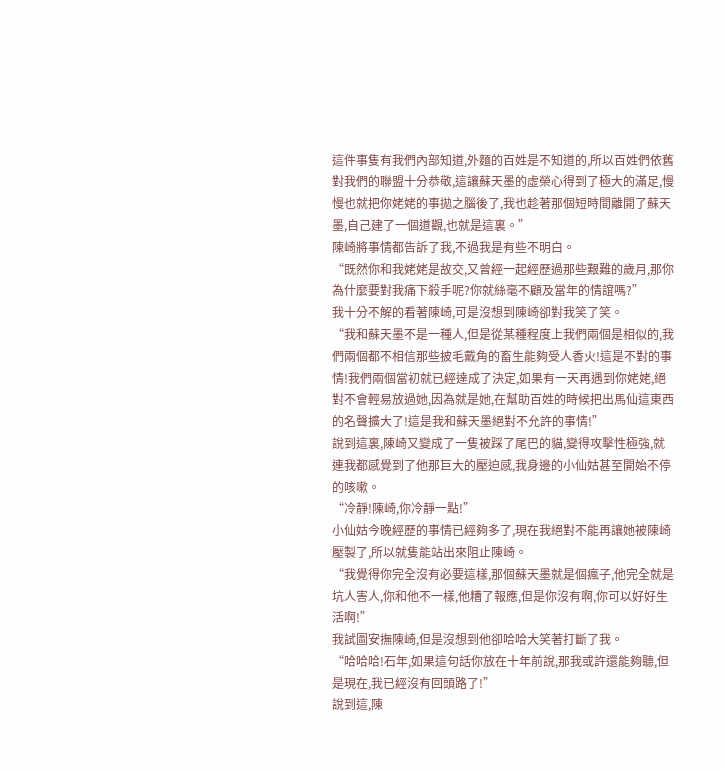這件事隻有我們內部知道,外麵的百姓是不知道的,所以百姓們依舊對我們的聯盟十分恭敬,這讓蘇天墨的虛榮心得到了極大的滿足,慢慢也就把你姥姥的事拋之腦後了,我也趁著那個短時間離開了蘇天墨,自己建了一個道觀,也就是這裏。”
陳崎將事情都告訴了我,不過我是有些不明白。
“既然你和我姥姥是故交,又曾經一起經歷過那些艱難的歲月,那你為什麼要對我痛下殺手呢?你就絲毫不顧及當年的情誼嗎?”
我十分不解的看著陳崎,可是沒想到陳崎卻對我笑了笑。
“我和蘇天墨不是一種人,但是從某種程度上我們兩個是相似的,我們兩個都不相信那些披毛戴角的畜生能夠受人香火!這是不對的事情!我們兩個當初就已經達成了決定,如果有一天再遇到你姥姥,絕對不會輕易放過她,因為就是她,在幫助百姓的時候把出馬仙這東西的名聲擴大了!這是我和蘇天墨絕對不允許的事情!”
說到這裏,陳崎又變成了一隻被踩了尾巴的貓,變得攻擊性極強,就連我都感覺到了他那巨大的壓迫感,我身邊的小仙姑甚至開始不停的咳嗽。
“冷靜!陳崎,你冷靜一點!”
小仙姑今晚經歷的事情已經夠多了,現在我絕對不能再讓她被陳崎壓製了,所以就隻能站出來阻止陳崎。
“我覺得你完全沒有必要這樣,那個蘇天墨就是個瘋子,他完全就是坑人害人,你和他不一樣,他糟了報應,但是你沒有啊,你可以好好生活啊!”
我試圖安撫陳崎,但是沒想到他卻哈哈大笑著打斷了我。
“哈哈哈!石年,如果這句話你放在十年前說,那我或許還能夠聽,但是現在,我已經沒有回頭路了!”
說到這,陳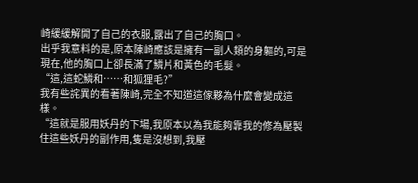崎緩緩解開了自己的衣服,露出了自己的胸口。
出乎我意料的是,原本陳崎應該是擁有一副人類的身軀的,可是現在,他的胸口上卻長滿了鱗片和黃色的毛髮。
“這,這蛇鱗和……和狐狸毛?”
我有些詫異的看著陳崎,完全不知道這傢夥為什麼會變成這樣。
“這就是服用妖丹的下場,我原本以為我能夠靠我的修為壓製住這些妖丹的副作用,隻是沒想到,我壓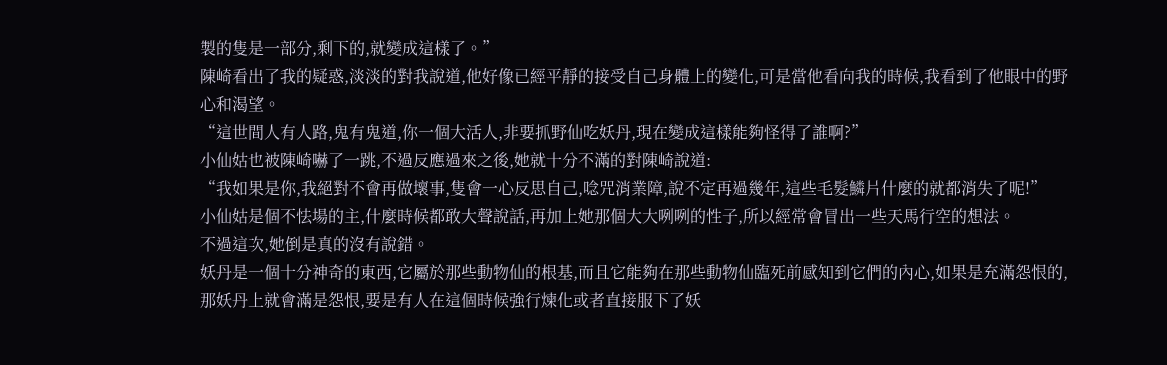製的隻是一部分,剩下的,就變成這樣了。”
陳崎看出了我的疑惑,淡淡的對我說道,他好像已經平靜的接受自己身體上的變化,可是當他看向我的時候,我看到了他眼中的野心和渴望。
“這世間人有人路,鬼有鬼道,你一個大活人,非要抓野仙吃妖丹,現在變成這樣能夠怪得了誰啊?”
小仙姑也被陳崎嚇了一跳,不過反應過來之後,她就十分不滿的對陳崎說道:
“我如果是你,我絕對不會再做壞事,隻會一心反思自己,唸咒消業障,說不定再過幾年,這些毛髮鱗片什麼的就都消失了呢!”
小仙姑是個不怯場的主,什麼時候都敢大聲說話,再加上她那個大大咧咧的性子,所以經常會冒出一些天馬行空的想法。
不過這次,她倒是真的沒有說錯。
妖丹是一個十分神奇的東西,它屬於那些動物仙的根基,而且它能夠在那些動物仙臨死前感知到它們的內心,如果是充滿怨恨的,那妖丹上就會滿是怨恨,要是有人在這個時候強行煉化或者直接服下了妖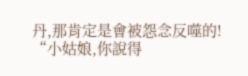丹,那肯定是會被怨念反噬的!
“小姑娘,你說得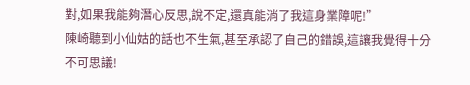對,如果我能夠潛心反思,說不定,還真能消了我這身業障呢!”
陳崎聽到小仙姑的話也不生氣,甚至承認了自己的錯誤,這讓我覺得十分不可思議!